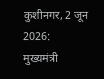कुशीनगर, 2 जून 2026:
मुख्यमंत्री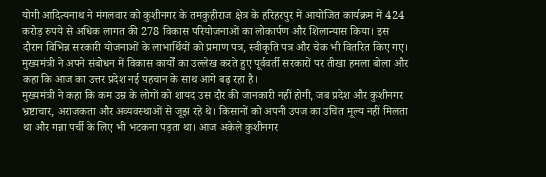योगी आदित्यनाथ ने मंगलवार को कुशीनगर के तमकुहीराज क्षेत्र के हरिहरपुर में आयोजित कार्यक्रम में 424 करोड़ रुपये से अधिक लागत की 278 विकास परियोजनाओं का लोकार्पण और शिलान्यास किया। इस दौरान विभिन्न सरकारी योजनाओं के लाभार्थियों को प्रमाण पत्र, स्वीकृति पत्र और चेक भी वितरित किए गए। मुख्यमंत्री ने अपने संबोधन में विकास कार्यों का उल्लेख करते हुए पूर्ववर्ती सरकारों पर तीखा हमला बोला और कहा कि आज का उत्तर प्रदेश नई पहचान के साथ आगे बढ़ रहा है।
मुख्यमंत्री ने कहा कि कम उम्र के लोगों को शायद उस दौर की जानकारी नहीं होगी, जब प्रदेश और कुशीनगर भ्रष्टाचार, अराजकता और अव्यवस्थाओं से जूझ रहे थे। किसानों को अपनी उपज का उचित मूल्य नहीं मिलता था और गन्ना पर्ची के लिए भी भटकना पड़ता था। आज अकेले कुशीनगर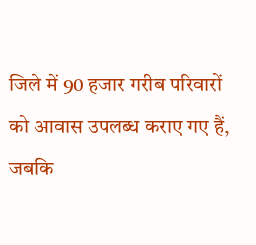जिले में 90 हजार गरीब परिवारों को आवास उपलब्ध कराए गए हैं, जबकि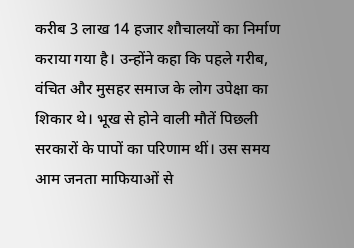करीब 3 लाख 14 हजार शौचालयों का निर्माण कराया गया है। उन्होंने कहा कि पहले गरीब, वंचित और मुसहर समाज के लोग उपेक्षा का शिकार थे। भूख से होने वाली मौतें पिछली सरकारों के पापों का परिणाम थीं। उस समय आम जनता माफियाओं से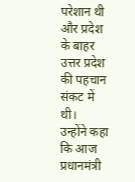परेशान थी और प्रदेश के बाहर उत्तर प्रदेश की पहचान संकट में थी।
उन्होंने कहा कि आज प्रधानमंत्री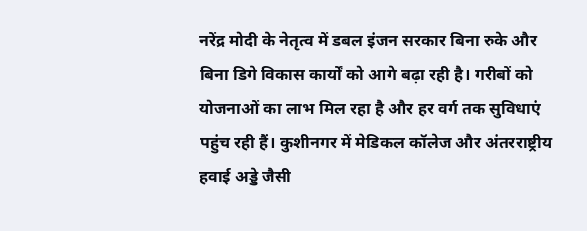नरेंद्र मोदी के नेतृत्व में डबल इंजन सरकार बिना रुके और बिना डिगे विकास कार्यों को आगे बढ़ा रही है। गरीबों को योजनाओं का लाभ मिल रहा है और हर वर्ग तक सुविधाएं पहुंच रही हैं। कुशीनगर में मेडिकल कॉलेज और अंतरराष्ट्रीय हवाई अड्डे जैसी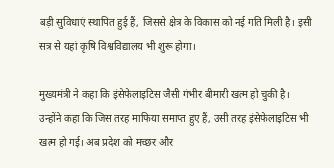बड़ी सुविधाएं स्थापित हुई हैं, जिससे क्षेत्र के विकास को नई गति मिली है। इसी सत्र से यहां कृषि विश्वविद्यालय भी शुरू होगा।

मुख्यमंत्री ने कहा कि इंसेफेलाइटिस जैसी गंभीर बीमारी खत्म हो चुकी है। उन्होंने कहा कि जिस तरह माफिया समाप्त हुए हैं, उसी तरह इंसेफेलाइटिस भी खत्म हो गई। अब प्रदेश को मच्छर और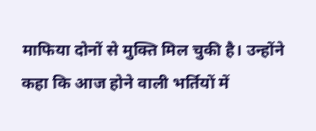माफिया दोनों से मुक्ति मिल चुकी है। उन्होंने कहा कि आज होने वाली भर्तियों में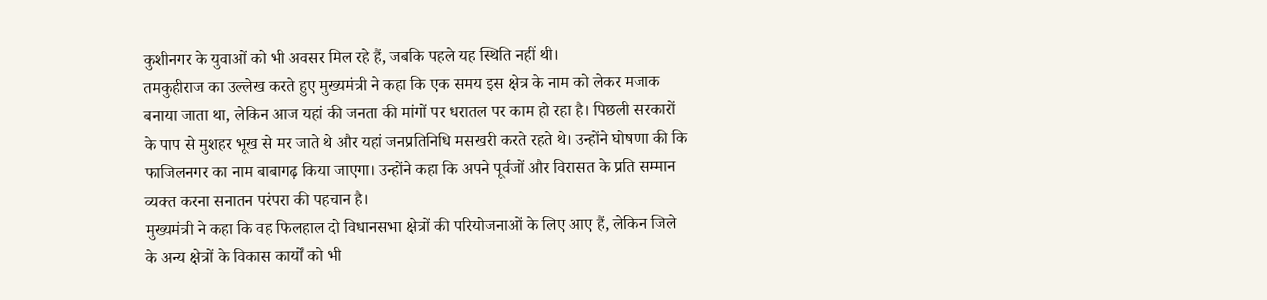कुशीनगर के युवाओं को भी अवसर मिल रहे हैं, जबकि पहले यह स्थिति नहीं थी।
तमकुहीराज का उल्लेख करते हुए मुख्यमंत्री ने कहा कि एक समय इस क्षेत्र के नाम को लेकर मजाक बनाया जाता था, लेकिन आज यहां की जनता की मांगों पर धरातल पर काम हो रहा है। पिछली सरकारों के पाप से मुशहर भूख से मर जाते थे और यहां जनप्रतिनिधि मसखरी करते रहते थे। उन्होंने घोषणा की कि फाजिलनगर का नाम बाबागढ़ किया जाएगा। उन्होंने कहा कि अपने पूर्वजों और विरासत के प्रति सम्मान व्यक्त करना सनातन परंपरा की पहचान है।
मुख्यमंत्री ने कहा कि वह फिलहाल दो विधानसभा क्षेत्रों की परियोजनाओं के लिए आए हैं, लेकिन जिले के अन्य क्षेत्रों के विकास कार्यों को भी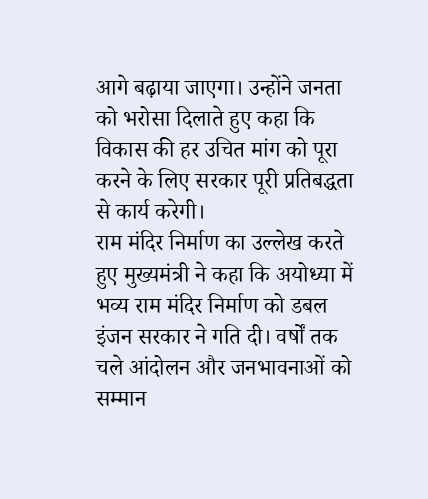आगे बढ़ाया जाएगा। उन्होंने जनता को भरोसा दिलाते हुए कहा कि विकास की हर उचित मांग को पूरा करने के लिए सरकार पूरी प्रतिबद्धता से कार्य करेगी।
राम मंदिर निर्माण का उल्लेख करते हुए मुख्यमंत्री ने कहा कि अयोध्या में भव्य राम मंदिर निर्माण को डबल इंजन सरकार ने गति दी। वर्षों तक चले आंदोलन और जनभावनाओं को सम्मान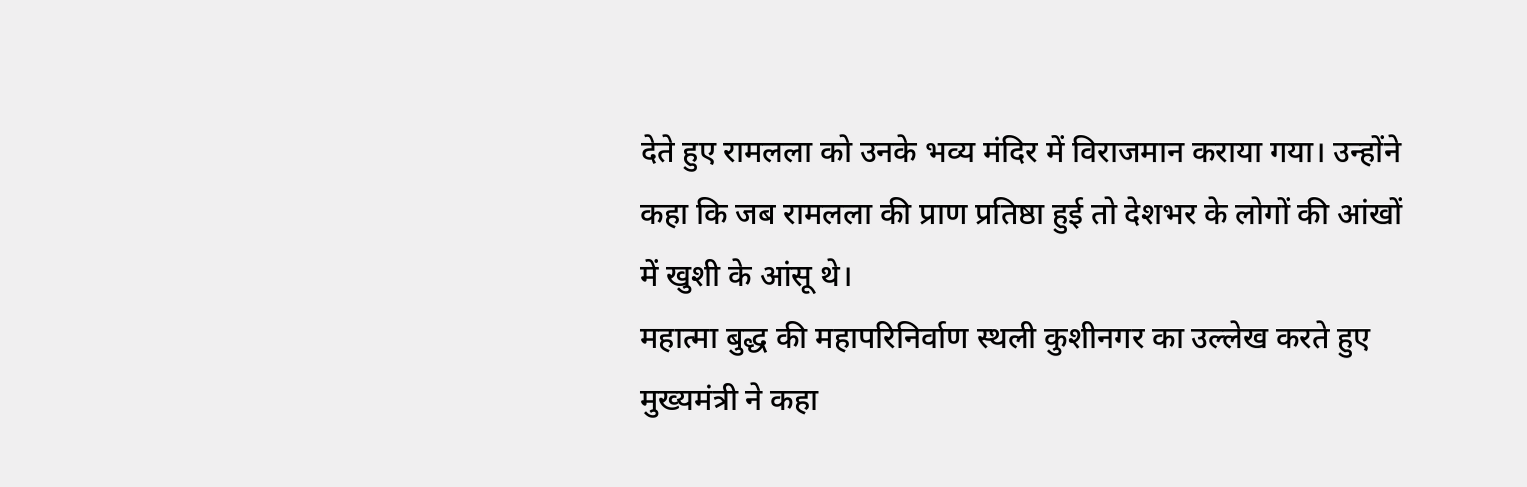देते हुए रामलला को उनके भव्य मंदिर में विराजमान कराया गया। उन्होंने कहा कि जब रामलला की प्राण प्रतिष्ठा हुई तो देशभर के लोगों की आंखों में खुशी के आंसू थे।
महात्मा बुद्ध की महापरिनिर्वाण स्थली कुशीनगर का उल्लेख करते हुए मुख्यमंत्री ने कहा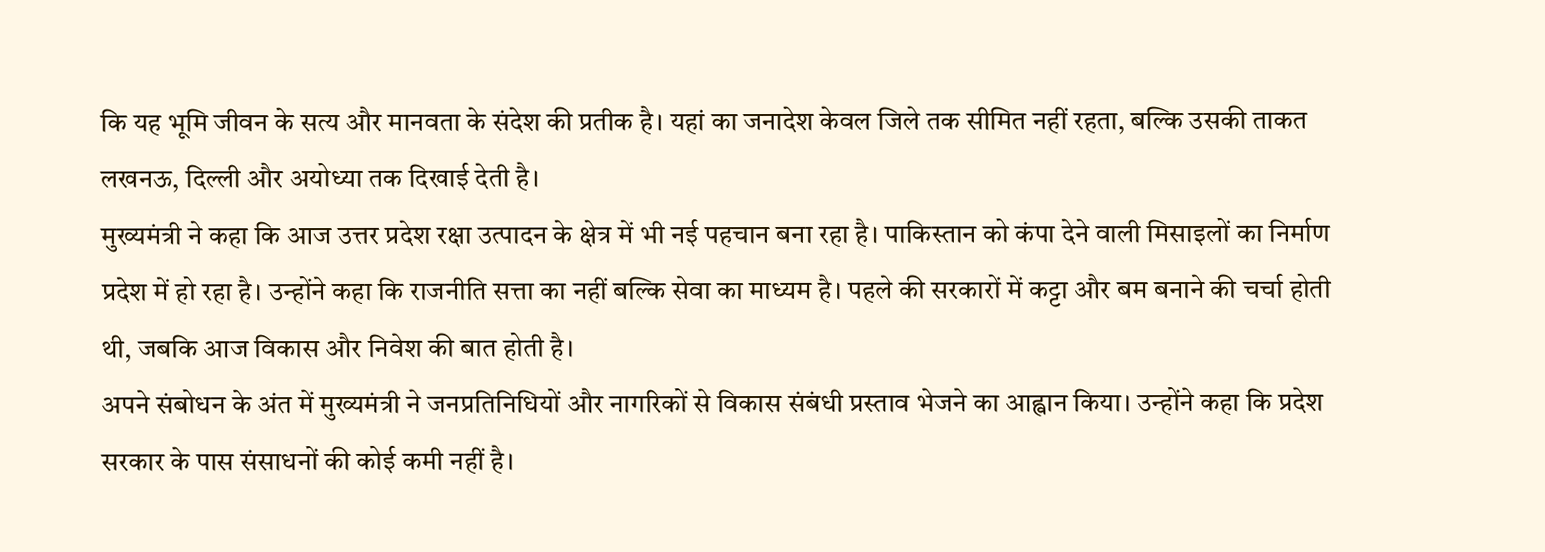कि यह भूमि जीवन के सत्य और मानवता के संदेश की प्रतीक है। यहां का जनादेश केवल जिले तक सीमित नहीं रहता, बल्कि उसकी ताकत लखनऊ, दिल्ली और अयोध्या तक दिखाई देती है।
मुख्यमंत्री ने कहा कि आज उत्तर प्रदेश रक्षा उत्पादन के क्षेत्र में भी नई पहचान बना रहा है। पाकिस्तान को कंपा देने वाली मिसाइलों का निर्माण प्रदेश में हो रहा है। उन्होंने कहा कि राजनीति सत्ता का नहीं बल्कि सेवा का माध्यम है। पहले की सरकारों में कट्टा और बम बनाने की चर्चा होती थी, जबकि आज विकास और निवेश की बात होती है।
अपने संबोधन के अंत में मुख्यमंत्री ने जनप्रतिनिधियों और नागरिकों से विकास संबंधी प्रस्ताव भेजने का आह्वान किया। उन्होंने कहा कि प्रदेश सरकार के पास संसाधनों की कोई कमी नहीं है।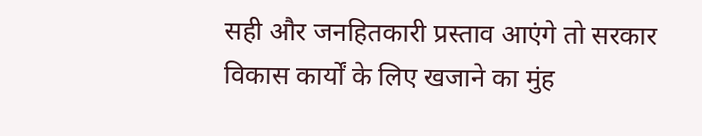सही और जनहितकारी प्रस्ताव आएंगे तो सरकार विकास कार्यों के लिए खजाने का मुंह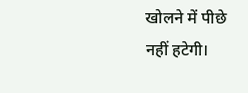खोलने में पीछे नहीं हटेगी।